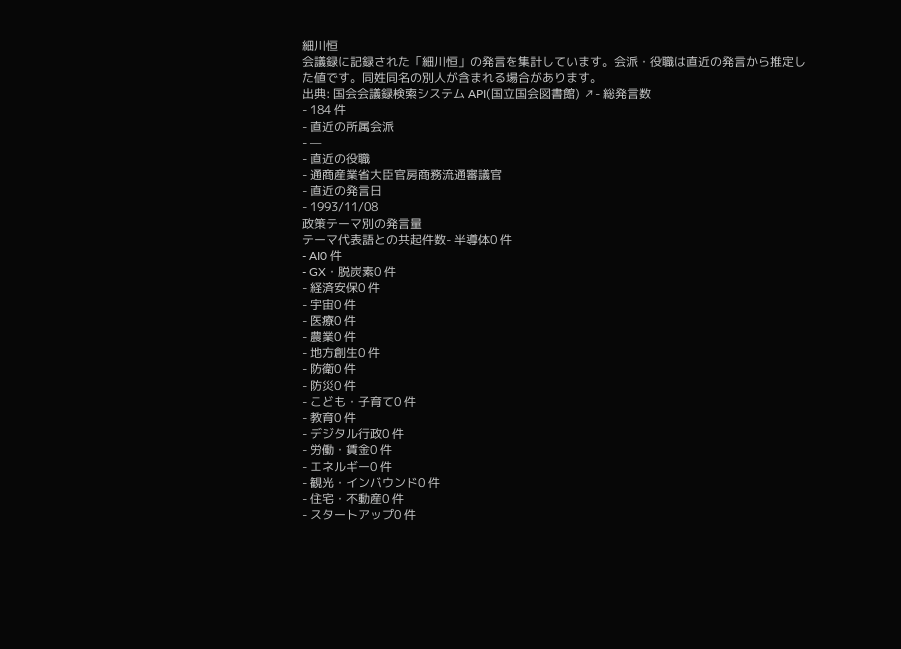細川恒
会議録に記録された「細川恒」の発言を集計しています。会派・役職は直近の発言から推定した値です。同姓同名の別人が含まれる場合があります。
出典: 国会会議録検索システム API(国立国会図書館) ↗- 総発言数
- 184 件
- 直近の所属会派
- —
- 直近の役職
- 通商産業省大臣官房商務流通審議官
- 直近の発言日
- 1993/11/08
政策テーマ別の発言量
テーマ代表語との共起件数- 半導体0 件
- AI0 件
- GX・脱炭素0 件
- 経済安保0 件
- 宇宙0 件
- 医療0 件
- 農業0 件
- 地方創生0 件
- 防衛0 件
- 防災0 件
- こども・子育て0 件
- 教育0 件
- デジタル行政0 件
- 労働・賃金0 件
- エネルギー0 件
- 観光・インバウンド0 件
- 住宅・不動産0 件
- スタートアップ0 件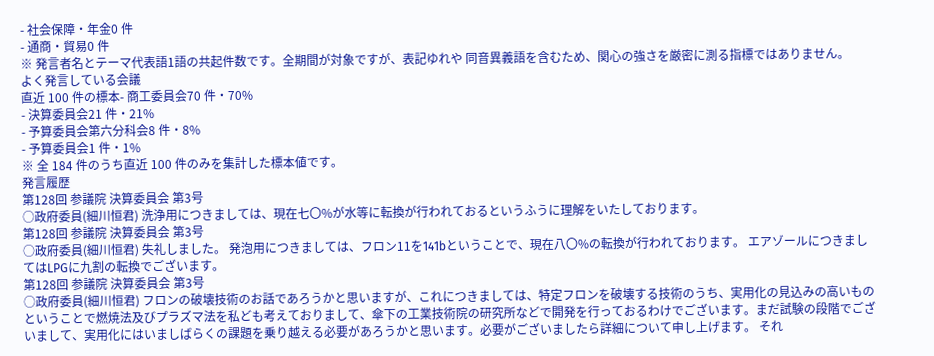- 社会保障・年金0 件
- 通商・貿易0 件
※ 発言者名とテーマ代表語1語の共起件数です。全期間が対象ですが、表記ゆれや 同音異義語を含むため、関心の強さを厳密に測る指標ではありません。
よく発言している会議
直近 100 件の標本- 商工委員会70 件・70%
- 決算委員会21 件・21%
- 予算委員会第六分科会8 件・8%
- 予算委員会1 件・1%
※ 全 184 件のうち直近 100 件のみを集計した標本値です。
発言履歴
第128回 参議院 決算委員会 第3号
○政府委員(細川恒君) 洗浄用につきましては、現在七〇%が水等に転換が行われておるというふうに理解をいたしております。
第128回 参議院 決算委員会 第3号
○政府委員(細川恒君) 失礼しました。 発泡用につきましては、フロン11を141bということで、現在八〇%の転換が行われております。 エアゾールにつきましてはLPGに九割の転換でございます。
第128回 参議院 決算委員会 第3号
○政府委員(細川恒君) フロンの破壊技術のお話であろうかと思いますが、これにつきましては、特定フロンを破壊する技術のうち、実用化の見込みの高いものということで燃焼法及びプラズマ法を私ども考えておりまして、傘下の工業技術院の研究所などで開発を行っておるわけでございます。まだ試験の段階でございまして、実用化にはいましばらくの課題を乗り越える必要があろうかと思います。必要がございましたら詳細について申し上げます。 それ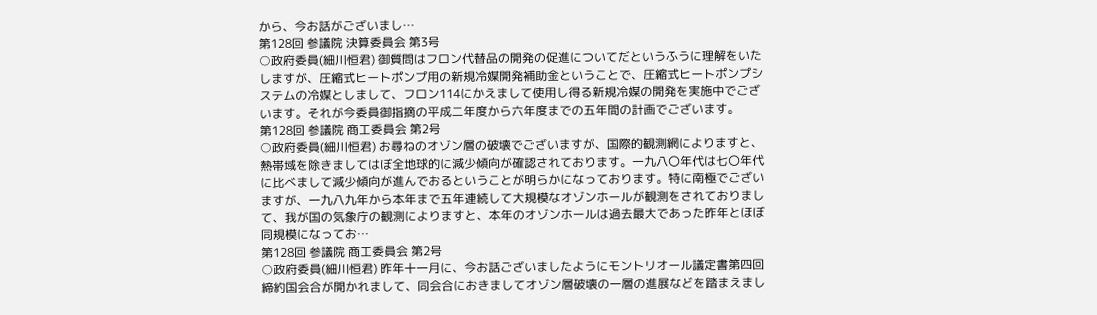から、今お話がございまし…
第128回 参議院 決算委員会 第3号
○政府委員(細川恒君) 御質問はフロン代替品の開発の促進についてだというふうに理解をいたしますが、圧縮式ヒートポンプ用の新規冷媒開発補助金ということで、圧縮式ヒートポンプシステムの冷媒としまして、フロン114にかえまして使用し得る新規冷媒の開発を実施中でございます。それが今委員御指摘の平成二年度から六年度までの五年間の計画でございます。
第128回 参議院 商工委員会 第2号
○政府委員(細川恒君) お尋ねのオゾン層の破壊でございますが、国際的観測網によりますと、熱帯域を除きましてはぼ全地球的に減少傾向が確認されております。一九八〇年代は七〇年代に比べまして減少傾向が進んでおるということが明らかになっております。特に南極でございますが、一九八九年から本年まで五年連続して大規模なオゾンホールが観測をされておりまして、我が国の気象庁の観測によりますと、本年のオゾンホールは過去最大であった昨年とほぼ同規模になってお…
第128回 参議院 商工委員会 第2号
○政府委員(細川恒君) 昨年十一月に、今お話ございましたようにモントリオール議定書第四回締約国会合が開かれまして、同会合におきましてオゾン層破壊の一層の進展などを踏まえまし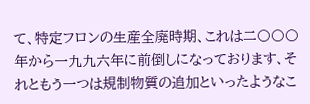て、特定フロンの生産全廃時期、これは二〇〇〇年から一九九六年に前倒しになっております、それともう一つは規制物質の追加といったようなこ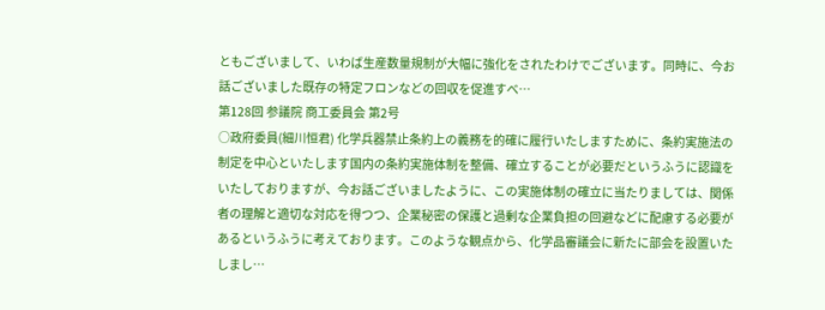ともございまして、いわば生産数量規制が大幅に強化をされたわけでございます。同時に、今お話ございました既存の特定フロンなどの回収を促進すべ…
第128回 参議院 商工委員会 第2号
○政府委員(細川恒君) 化学兵器禁止条約上の義務を的確に履行いたしますために、条約実施法の制定を中心といたします国内の条約実施体制を整備、確立することが必要だというふうに認識をいたしておりますが、今お話ございましたように、この実施体制の確立に当たりましては、関係者の理解と適切な対応を得つつ、企業秘密の保護と過剰な企業負担の回避などに配慮する必要があるというふうに考えております。このような観点から、化学品審議会に新たに部会を設置いたしまし…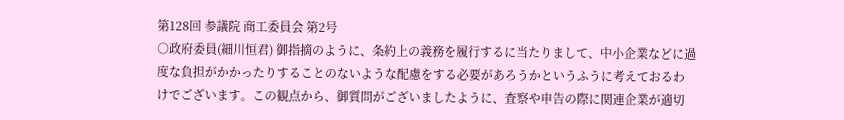第128回 参議院 商工委員会 第2号
○政府委員(細川恒君) 御指摘のように、条約上の義務を履行するに当たりまして、中小企業などに過度な負担がかかったりすることのないような配慮をする必要があろうかというふうに考えておるわけでございます。この観点から、御質問がございましたように、査察や申告の際に関連企業が適切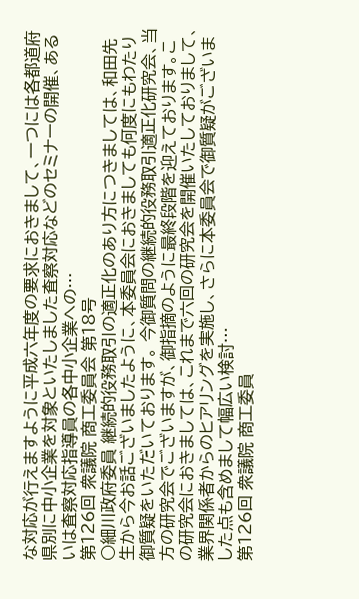な対応が行えますように平成六年度の要求におきまして、一つには各都道府県別に中小企業を対象といたしました査察対応などのセミナーの開催、あるいは査察対応指導員の各中小企業への…
第126回 衆議院 商工委員会 第18号
○細川政府委員 継続的役務取引の適正化のあり方につきましては、和田先生から今お話ございましたように、本委員会におきましても何度にもわたり御質疑をいただいております。 今御質問の継続的役務取引適正化研究会、当方の研究会でございますが、御指摘のように最終段階を迎えております。この研究会におきましては、これまで六回の研究会を開催いたしておりまして、業界関係者からのヒアリングを実施し、さらに本委員会で御質疑がございました点も含めまして幅広い検討…
第126回 衆議院 商工委員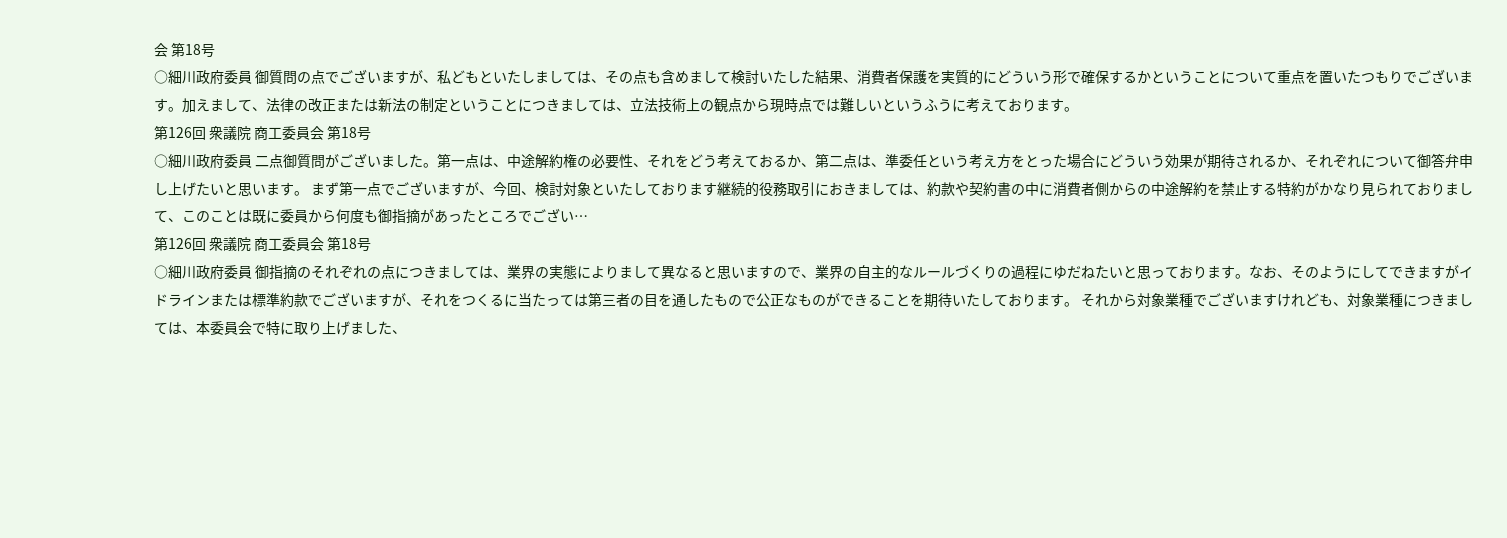会 第18号
○細川政府委員 御質問の点でございますが、私どもといたしましては、その点も含めまして検討いたした結果、消費者保護を実質的にどういう形で確保するかということについて重点を置いたつもりでございます。加えまして、法律の改正または新法の制定ということにつきましては、立法技術上の観点から現時点では難しいというふうに考えております。
第126回 衆議院 商工委員会 第18号
○細川政府委員 二点御質問がございました。第一点は、中途解約権の必要性、それをどう考えておるか、第二点は、準委任という考え方をとった場合にどういう効果が期待されるか、それぞれについて御答弁申し上げたいと思います。 まず第一点でございますが、今回、検討対象といたしております継続的役務取引におきましては、約款や契約書の中に消費者側からの中途解約を禁止する特約がかなり見られておりまして、このことは既に委員から何度も御指摘があったところでござい…
第126回 衆議院 商工委員会 第18号
○細川政府委員 御指摘のそれぞれの点につきましては、業界の実態によりまして異なると思いますので、業界の自主的なルールづくりの過程にゆだねたいと思っております。なお、そのようにしてできますがイドラインまたは標準約款でございますが、それをつくるに当たっては第三者の目を通したもので公正なものができることを期待いたしております。 それから対象業種でございますけれども、対象業種につきましては、本委員会で特に取り上げました、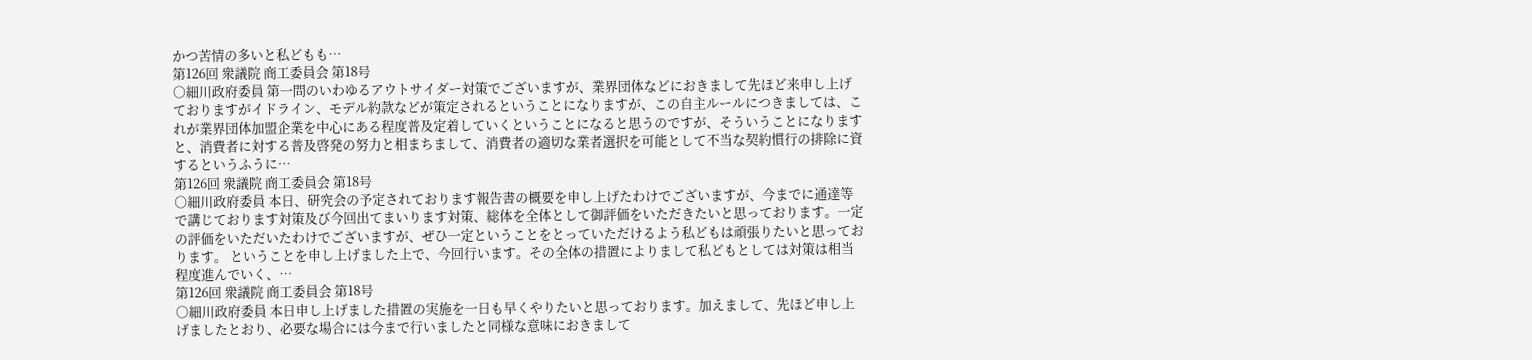かつ苦情の多いと私どもも…
第126回 衆議院 商工委員会 第18号
○細川政府委員 第一問のいわゆるアウトサイダー対策でございますが、業界団体などにおきまして先ほど来申し上げておりますがイドライン、モデル約款などが策定されるということになりますが、この自主ルールにつきましては、これが業界団体加盟企業を中心にある程度普及定着していくということになると思うのですが、そういうことになりますと、消費者に対する普及啓発の努力と相まちまして、消費者の適切な業者選択を可能として不当な契約慣行の排除に資するというふうに…
第126回 衆議院 商工委員会 第18号
○細川政府委員 本日、研究会の予定されております報告書の概要を申し上げたわけでございますが、今までに通達等で講じております対策及び今回出てまいります対策、総体を全体として御評価をいただきたいと思っております。一定の評価をいただいたわけでございますが、ぜひ一定ということをとっていただけるよう私どもは頑張りたいと思っております。 ということを申し上げました上で、今回行います。その全体の措置によりまして私どもとしては対策は相当程度進んでいく、…
第126回 衆議院 商工委員会 第18号
○細川政府委員 本日申し上げました措置の実施を一日も早くやりたいと思っております。加えまして、先ほど申し上げましたとおり、必要な場合には今まで行いましたと同様な意味におきまして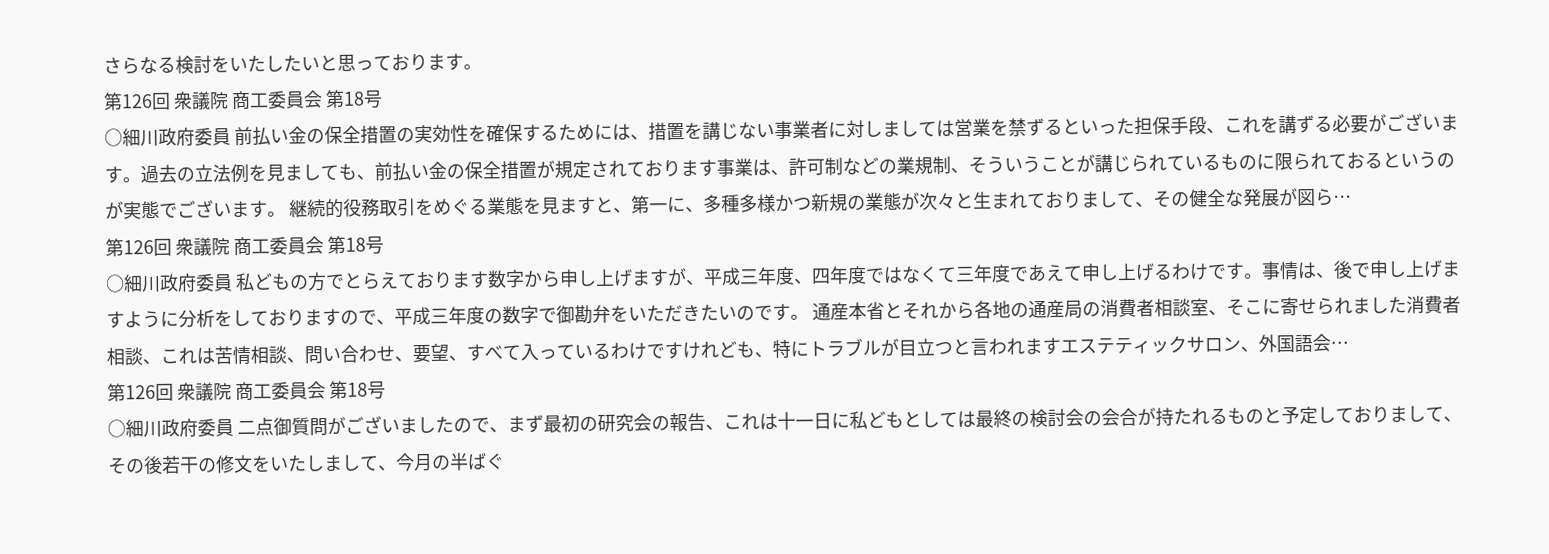さらなる検討をいたしたいと思っております。
第126回 衆議院 商工委員会 第18号
○細川政府委員 前払い金の保全措置の実効性を確保するためには、措置を講じない事業者に対しましては営業を禁ずるといった担保手段、これを講ずる必要がございます。過去の立法例を見ましても、前払い金の保全措置が規定されております事業は、許可制などの業規制、そういうことが講じられているものに限られておるというのが実態でございます。 継続的役務取引をめぐる業態を見ますと、第一に、多種多様かつ新規の業態が次々と生まれておりまして、その健全な発展が図ら…
第126回 衆議院 商工委員会 第18号
○細川政府委員 私どもの方でとらえております数字から申し上げますが、平成三年度、四年度ではなくて三年度であえて申し上げるわけです。事情は、後で申し上げますように分析をしておりますので、平成三年度の数字で御勘弁をいただきたいのです。 通産本省とそれから各地の通産局の消費者相談室、そこに寄せられました消費者相談、これは苦情相談、問い合わせ、要望、すべて入っているわけですけれども、特にトラブルが目立つと言われますエステティックサロン、外国語会…
第126回 衆議院 商工委員会 第18号
○細川政府委員 二点御質問がございましたので、まず最初の研究会の報告、これは十一日に私どもとしては最終の検討会の会合が持たれるものと予定しておりまして、その後若干の修文をいたしまして、今月の半ばぐ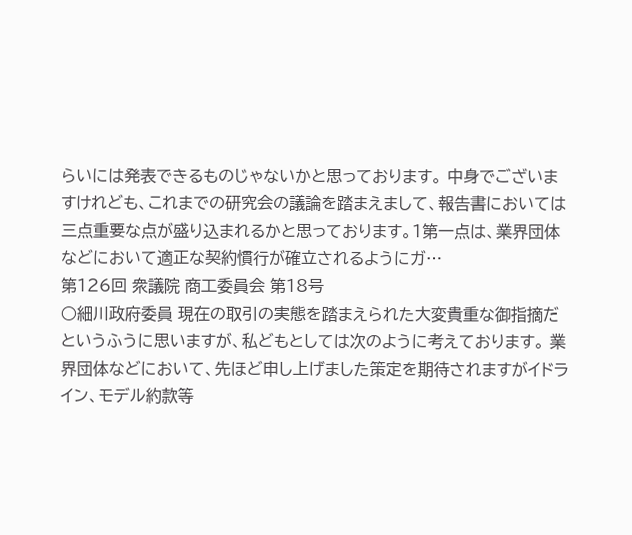らいには発表できるものじゃないかと思っております。 中身でございますけれども、これまでの研究会の議論を踏まえまして、報告書においては三点重要な点が盛り込まれるかと思っております。1第一点は、業界団体などにおいて適正な契約慣行が確立されるようにガ…
第126回 衆議院 商工委員会 第18号
○細川政府委員 現在の取引の実態を踏まえられた大変貴重な御指摘だというふうに思いますが、私どもとしては次のように考えております。 業界団体などにおいて、先ほど申し上げました策定を期待されますがイドライン、モデル約款等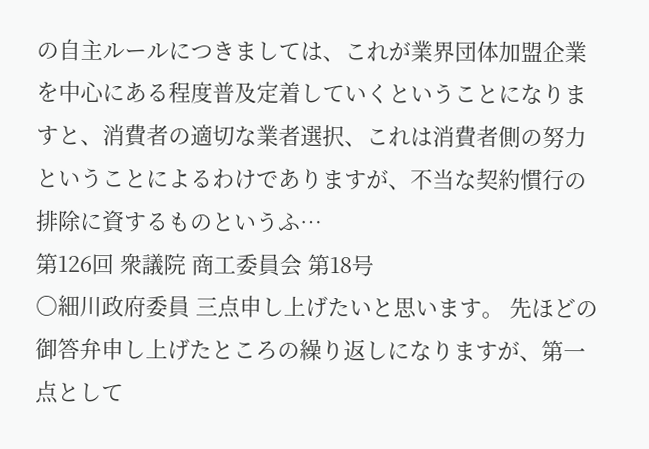の自主ルールにつきましては、これが業界団体加盟企業を中心にある程度普及定着していくということになりますと、消費者の適切な業者選択、これは消費者側の努力ということによるわけでありますが、不当な契約慣行の排除に資するものというふ…
第126回 衆議院 商工委員会 第18号
○細川政府委員 三点申し上げたいと思います。 先ほどの御答弁申し上げたところの繰り返しになりますが、第一点として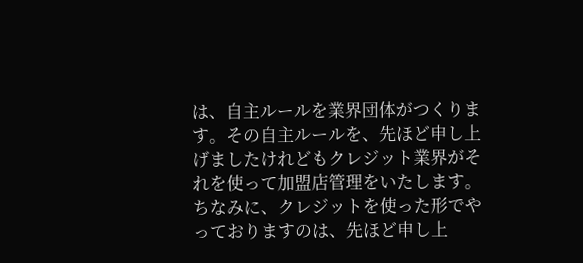は、自主ルールを業界団体がつくります。その自主ルールを、先ほど申し上げましたけれどもクレジット業界がそれを使って加盟店管理をいたします。ちなみに、クレジットを使った形でやっておりますのは、先ほど申し上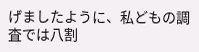げましたように、私どもの調査では八割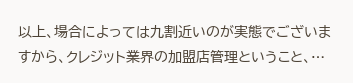以上、場合によっては九割近いのが実態でございますから、クレジット業界の加盟店管理ということ、…